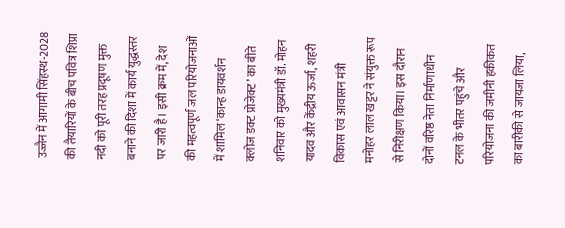उज्जैन में आगामी सिंहस्थ-2028 की तैयारियों के बीच पवित्र शिप्रा नदी को पूरी तरह प्रदूषण मुक्त बनाने की दिशा में कार्य युद्धस्तर पर जारी है। इसी क्रम में, देश की महत्वपूर्ण जल परियोजनाओं में शामिल ‘कान्ह डायवर्शन क्लोज डक्ट प्रोजेक्ट’ का बीते शनिवार को मुख्यमंत्री डॉ. मोहन यादव और केंद्रीय ऊर्जा, शहरी विकास एवं आवासन मंत्री मनोहर लाल खट्टर ने संयुक्त रूप से निरीक्षण किया। इस दौरान दोनों वरिष्ठ नेता निर्माणाधीन टनल के भीतर पहुंचे और परियोजना की जमीनी हकीकत का बारीकी से जायजा लिया,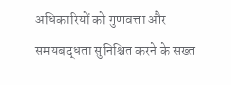अधिकारियों को गुणवत्ता और समयबद्धता सुनिश्चित करने के सख्त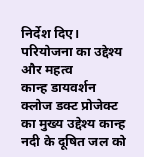निर्देश दिए।
परियोजना का उद्देश्य और महत्व
कान्ह डायवर्शन क्लोज डक्ट प्रोजेक्ट का मुख्य उद्देश्य कान्ह नदी के दूषित जल को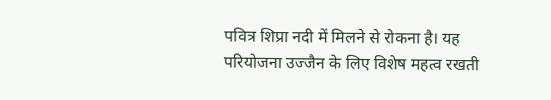पवित्र शिप्रा नदी में मिलने से रोकना है। यह परियोजना उज्जैन के लिए विशेष महत्व रखती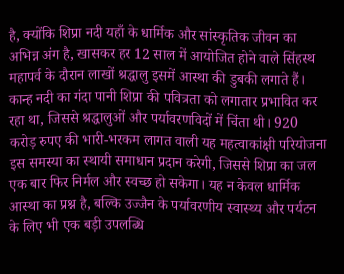है, क्योंकि शिप्रा नदी यहाँ के धार्मिक और सांस्कृतिक जीवन का अभिन्न अंग है, खासकर हर 12 साल में आयोजित होने वाले सिंहस्थ महापर्व के दौरान लाखों श्रद्धालु इसमें आस्था की डुबकी लगाते हैं। कान्ह नदी का गंदा पानी शिप्रा की पवित्रता को लगातार प्रभावित कर रहा था, जिससे श्रद्धालुओं और पर्यावरणविदों में चिंता थी। 920 करोड़ रुपए की भारी-भरकम लागत वाली यह महत्वाकांक्षी परियोजना इस समस्या का स्थायी समाधान प्रदान करेगी, जिससे शिप्रा का जल एक बार फिर निर्मल और स्वच्छ हो सकेगा। यह न केवल धार्मिक आस्था का प्रश्न है, बल्कि उज्जैन के पर्यावरणीय स्वास्थ्य और पर्यटन के लिए भी एक बड़ी उपलब्धि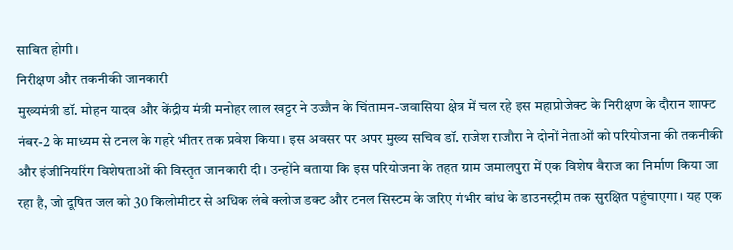साबित होगी।
निरीक्षण और तकनीकी जानकारी
मुख्यमंत्री डॉ. मोहन यादव और केंद्रीय मंत्री मनोहर लाल खट्टर ने उज्जैन के चिंतामन-जवासिया क्षेत्र में चल रहे इस महाप्रोजेक्ट के निरीक्षण के दौरान शाफ्ट नंबर-2 के माध्यम से टनल के गहरे भीतर तक प्रवेश किया। इस अवसर पर अपर मुख्य सचिव डॉ. राजेश राजौरा ने दोनों नेताओं को परियोजना की तकनीकी और इंजीनियरिंग विशेषताओं की विस्तृत जानकारी दी। उन्होंने बताया कि इस परियोजना के तहत ग्राम जमालपुरा में एक विशेष बैराज का निर्माण किया जा रहा है, जो दूषित जल को 30 किलोमीटर से अधिक लंबे क्लोज डक्ट और टनल सिस्टम के जरिए गंभीर बांध के डाउनस्ट्रीम तक सुरक्षित पहुंचाएगा। यह एक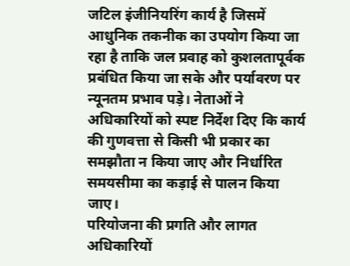जटिल इंजीनियरिंग कार्य है जिसमें आधुनिक तकनीक का उपयोग किया जा रहा है ताकि जल प्रवाह को कुशलतापूर्वक प्रबंधित किया जा सके और पर्यावरण पर न्यूनतम प्रभाव पड़े। नेताओं ने अधिकारियों को स्पष्ट निर्देश दिए कि कार्य की गुणवत्ता से किसी भी प्रकार का समझौता न किया जाए और निर्धारित समयसीमा का कड़ाई से पालन किया जाए।
परियोजना की प्रगति और लागत
अधिकारियों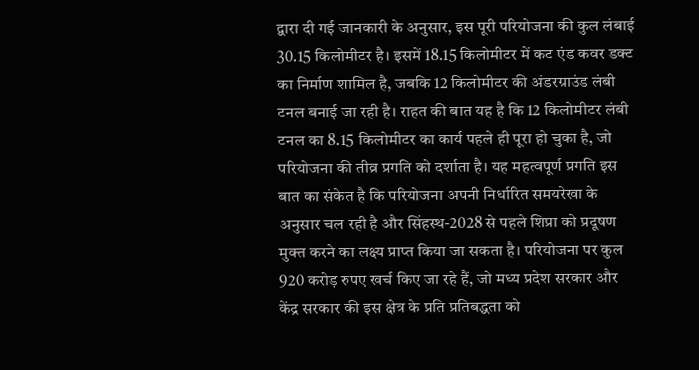द्वारा दी गई जानकारी के अनुसार, इस पूरी परियोजना की कुल लंबाई 30.15 किलोमीटर है। इसमें 18.15 किलोमीटर में कट एंड कवर डक्ट का निर्माण शामिल है, जबकि 12 किलोमीटर की अंडरग्राउंड लंबी टनल बनाई जा रही है। राहत की बात यह है कि 12 किलोमीटर लंबी टनल का 8.15 किलोमीटर का कार्य पहले ही पूरा हो चुका है, जो परियोजना की तीव्र प्रगति को दर्शाता है। यह महत्वपूर्ण प्रगति इस बात का संकेत है कि परियोजना अपनी निर्धारित समयरेखा के अनुसार चल रही है और सिंहस्थ-2028 से पहले शिप्रा को प्रदूषण मुक्त करने का लक्ष्य प्राप्त किया जा सकता है। परियोजना पर कुल 920 करोड़ रुपए खर्च किए जा रहे हैं, जो मध्य प्रदेश सरकार और केंद्र सरकार की इस क्षेत्र के प्रति प्रतिबद्धता को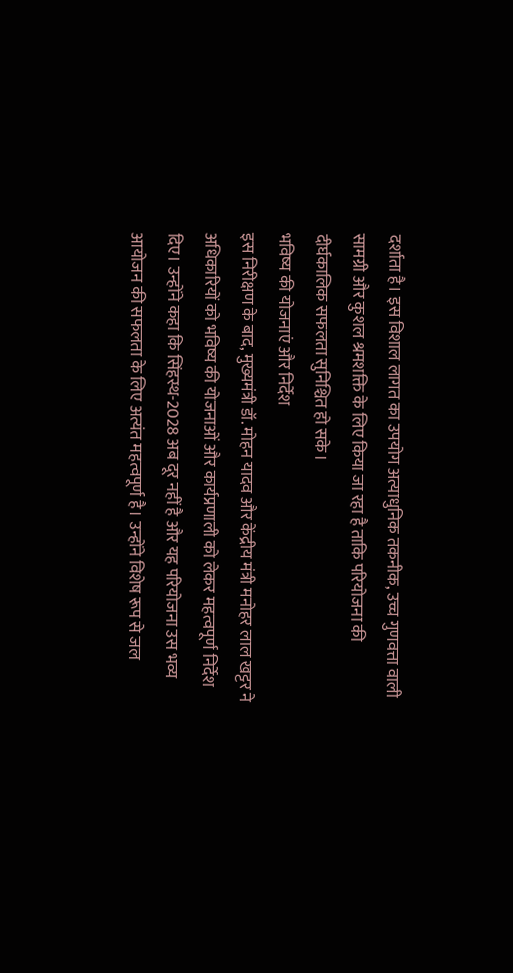दर्शाता है। इस विशाल लागत का उपयोग अत्याधुनिक तकनीक, उच्च गुणवत्ता वाली सामग्री और कुशल श्रमशक्ति के लिए किया जा रहा है ताकि परियोजना की दीर्घकालिक सफलता सुनिश्चित हो सके।
भविष्य की योजनाएं और निर्देश
इस निरीक्षण के बाद, मुख्यमंत्री डॉ. मोहन यादव और केंद्रीय मंत्री मनोहर लाल खट्टर ने अधिकारियों को भविष्य की योजनाओं और कार्यप्रणाली को लेकर महत्वपूर्ण निर्देश दिए। उन्होंने कहा कि सिंहस्थ-2028 अब दूर नहीं है और यह परियोजना उस भव्य आयोजन की सफलता के लिए अत्यंत महत्वपूर्ण है। उन्होंने विशेष रूप से जल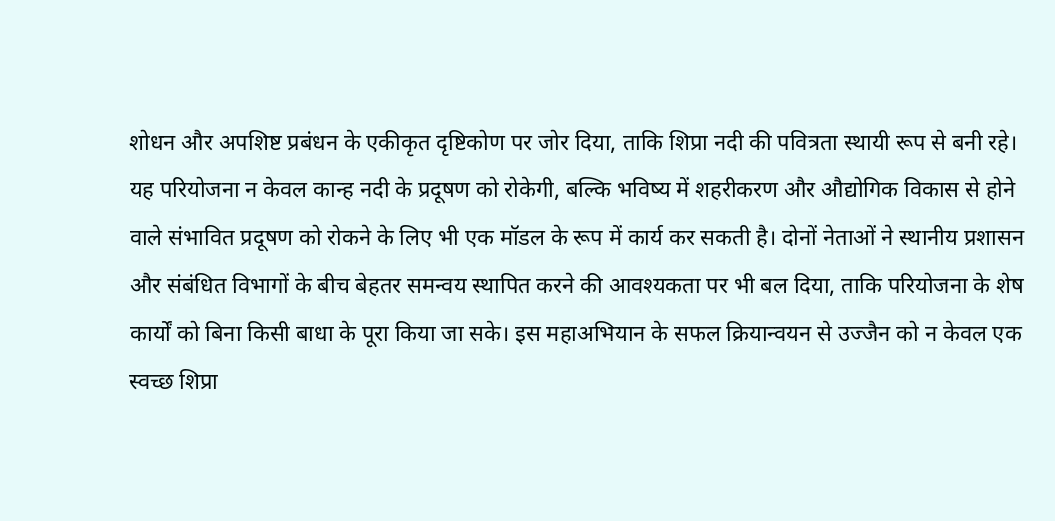शोधन और अपशिष्ट प्रबंधन के एकीकृत दृष्टिकोण पर जोर दिया, ताकि शिप्रा नदी की पवित्रता स्थायी रूप से बनी रहे। यह परियोजना न केवल कान्ह नदी के प्रदूषण को रोकेगी, बल्कि भविष्य में शहरीकरण और औद्योगिक विकास से होने वाले संभावित प्रदूषण को रोकने के लिए भी एक मॉडल के रूप में कार्य कर सकती है। दोनों नेताओं ने स्थानीय प्रशासन और संबंधित विभागों के बीच बेहतर समन्वय स्थापित करने की आवश्यकता पर भी बल दिया, ताकि परियोजना के शेष कार्यों को बिना किसी बाधा के पूरा किया जा सके। इस महाअभियान के सफल क्रियान्वयन से उज्जैन को न केवल एक स्वच्छ शिप्रा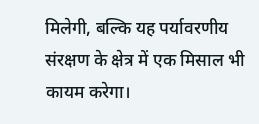मिलेगी, बल्कि यह पर्यावरणीय संरक्षण के क्षेत्र में एक मिसाल भी कायम करेगा।